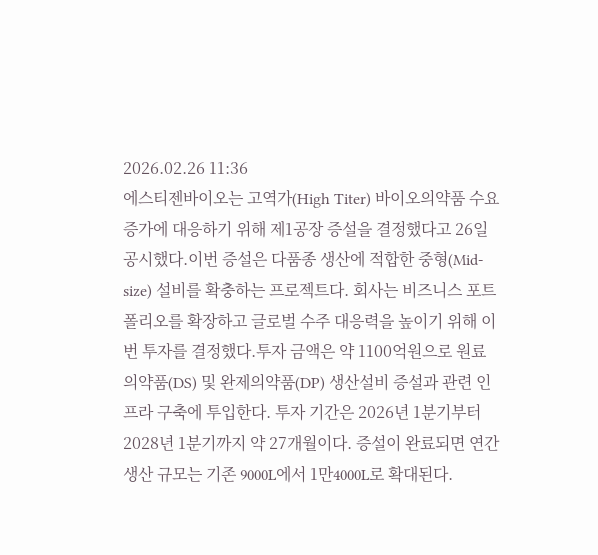2026.02.26 11:36
에스티젠바이오는 고역가(High Titer) 바이오의약품 수요 증가에 대응하기 위해 제1공장 증설을 결정했다고 26일 공시했다.이번 증설은 다품종 생산에 적합한 중형(Mid-size) 설비를 확충하는 프로젝트다. 회사는 비즈니스 포트폴리오를 확장하고 글로벌 수주 대응력을 높이기 위해 이번 투자를 결정했다.투자 금액은 약 1100억원으로 원료의약품(DS) 및 완제의약품(DP) 생산설비 증설과 관련 인프라 구축에 투입한다. 투자 기간은 2026년 1분기부터 2028년 1분기까지 약 27개월이다. 증설이 완료되면 연간 생산 규모는 기존 9000L에서 1만4000L로 확대된다.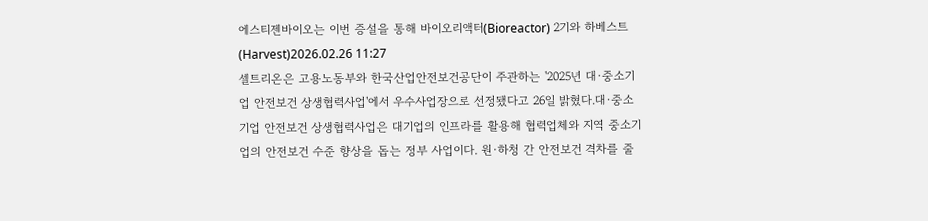에스티젠바이오는 이번 증설을 통해 바이오리액터(Bioreactor) 2기와 하베스트(Harvest)2026.02.26 11:27
셀트리온은 고용노동부와 한국산업안전보건공단이 주관하는 '2025년 대·중소기업 안전보건 상생협력사업'에서 우수사업장으로 선정됐다고 26일 밝혔다.대·중소기업 안전보건 상생협력사업은 대기업의 인프라를 활용해 협력업체와 지역 중소기업의 안전보건 수준 향상을 돕는 정부 사업이다. 원·하청 간 안전보건 격차를 줄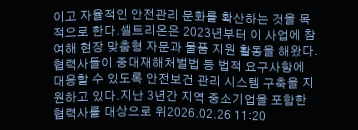이고 자율적인 안전관리 문화를 확산하는 것을 목적으로 한다.셀트리온은 2023년부터 이 사업에 참여해 현장 맞춤형 자문과 물품 지원 활동을 해왔다. 협력사들이 중대재해처벌법 등 법적 요구사항에 대응할 수 있도록 안전보건 관리 시스템 구축을 지원하고 있다.지난 3년간 지역 중소기업을 포함한 협력사를 대상으로 위2026.02.26 11:20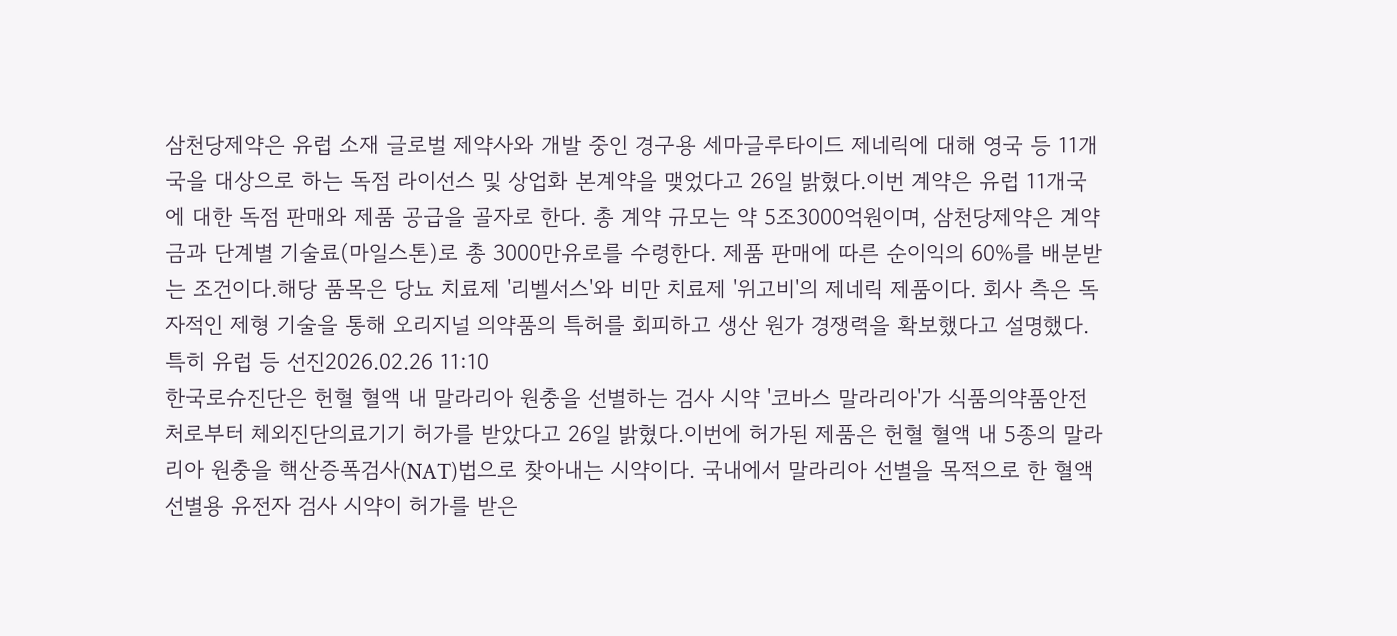삼천당제약은 유럽 소재 글로벌 제약사와 개발 중인 경구용 세마글루타이드 제네릭에 대해 영국 등 11개국을 대상으로 하는 독점 라이선스 및 상업화 본계약을 맺었다고 26일 밝혔다.이번 계약은 유럽 11개국에 대한 독점 판매와 제품 공급을 골자로 한다. 총 계약 규모는 약 5조3000억원이며, 삼천당제약은 계약금과 단계별 기술료(마일스톤)로 총 3000만유로를 수령한다. 제품 판매에 따른 순이익의 60%를 배분받는 조건이다.해당 품목은 당뇨 치료제 '리벨서스'와 비만 치료제 '위고비'의 제네릭 제품이다. 회사 측은 독자적인 제형 기술을 통해 오리지널 의약품의 특허를 회피하고 생산 원가 경쟁력을 확보했다고 설명했다. 특히 유럽 등 선진2026.02.26 11:10
한국로슈진단은 헌혈 혈액 내 말라리아 원충을 선별하는 검사 시약 '코바스 말라리아'가 식품의약품안전처로부터 체외진단의료기기 허가를 받았다고 26일 밝혔다.이번에 허가된 제품은 헌혈 혈액 내 5종의 말라리아 원충을 핵산증폭검사(NAT)법으로 찾아내는 시약이다. 국내에서 말라리아 선별을 목적으로 한 혈액선별용 유전자 검사 시약이 허가를 받은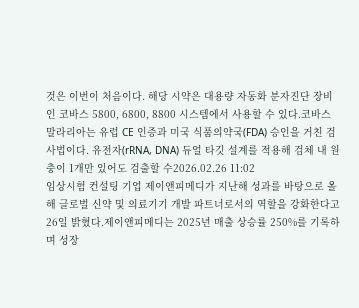것은 이번이 처음이다. 해당 시약은 대용량 자동화 분자진단 장비인 코바스 5800, 6800, 8800 시스템에서 사용할 수 있다.코바스 말라리아는 유럽 CE 인증과 미국 식품의약국(FDA) 승인을 거친 검사법이다. 유전자(rRNA, DNA) 듀얼 타깃 설계를 적용해 검체 내 원충이 1개만 있어도 검출할 수2026.02.26 11:02
임상시험 컨설팅 기업 제이앤피메디가 지난해 성과를 바탕으로 올해 글로벌 신약 및 의료기기 개발 파트너로서의 역할을 강화한다고 26일 밝혔다.제이앤피메디는 2025년 매출 상승률 250%를 기록하며 성장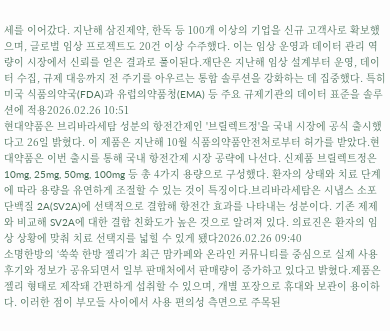세를 이어갔다. 지난해 삼진제약, 한독 등 100개 이상의 기업을 신규 고객사로 확보했으며, 글로벌 임상 프로젝트도 20건 이상 수주했다. 이는 임상 운영과 데이터 관리 역량이 시장에서 신뢰를 얻은 결과로 풀이된다.재단은 지난해 임상 설계부터 운영, 데이터 수집, 규제 대응까지 전 주기를 아우르는 통합 솔루션을 강화하는 데 집중했다. 특히 미국 식품의약국(FDA)과 유럽의약품청(EMA) 등 주요 규제기관의 데이터 표준을 솔루션에 적용2026.02.26 10:51
현대약품은 브리바라세탐 성분의 항전간제인 '브릴렉트정'을 국내 시장에 공식 출시했다고 26일 밝혔다. 이 제품은 지난해 10월 식품의약품안전처로부터 허가를 받았다.현대약품은 이번 출시를 통해 국내 항전간제 시장 공략에 나선다. 신제품 브릴렉트정은 10mg, 25mg, 50mg, 100mg 등 총 4가지 용량으로 구성했다. 환자의 상태와 치료 단계에 따라 용량을 유연하게 조절할 수 있는 것이 특징이다.브리바라세탐은 시냅스 소포 단백질 2A(SV2A)에 선택적으로 결합해 항전간 효과를 나타내는 성분이다. 기존 제제와 비교해 SV2A에 대한 결합 친화도가 높은 것으로 알려져 있다. 의료진은 환자의 임상 상황에 맞춰 치료 선택지를 넓힐 수 있게 됐다2026.02.26 09:40
소명한방의 ‘쑥쑥 한방 젤리’가 최근 맘카페와 온라인 커뮤니티를 중심으로 실제 사용 후기와 정보가 공유되면서 일부 판매처에서 판매량이 증가하고 있다고 밝혔다.제품은 젤리 형태로 제작돼 간편하게 섭취할 수 있으며, 개별 포장으로 휴대와 보관이 용이하다. 이러한 점이 부모들 사이에서 사용 편의성 측면으로 주목된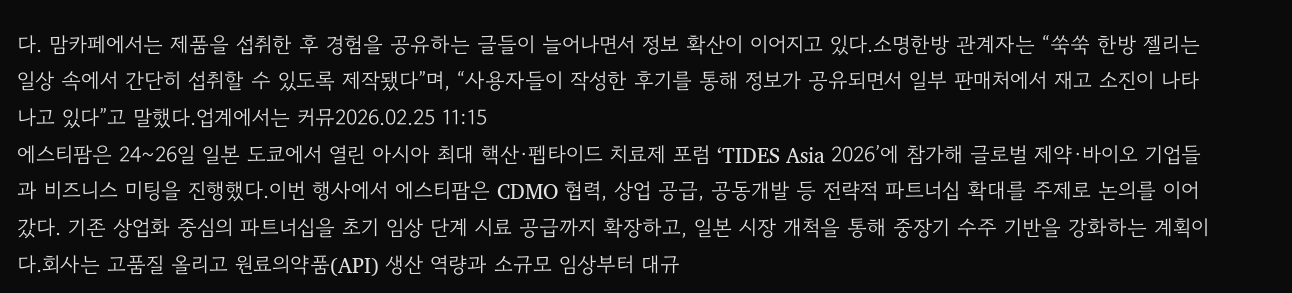다. 맘카페에서는 제품을 섭취한 후 경험을 공유하는 글들이 늘어나면서 정보 확산이 이어지고 있다.소명한방 관계자는 “쑥쑥 한방 젤리는 일상 속에서 간단히 섭취할 수 있도록 제작됐다”며, “사용자들이 작성한 후기를 통해 정보가 공유되면서 일부 판매처에서 재고 소진이 나타나고 있다”고 말했다.업계에서는 커뮤2026.02.25 11:15
에스티팜은 24~26일 일본 도쿄에서 열린 아시아 최대 핵산·펩타이드 치료제 포럼 ‘TIDES Asia 2026’에 참가해 글로벌 제약·바이오 기업들과 비즈니스 미팅을 진행했다.이번 행사에서 에스티팜은 CDMO 협력, 상업 공급, 공동개발 등 전략적 파트너십 확대를 주제로 논의를 이어갔다. 기존 상업화 중심의 파트너십을 초기 임상 단계 시료 공급까지 확장하고, 일본 시장 개척을 통해 중장기 수주 기반을 강화하는 계획이다.회사는 고품질 올리고 원료의약품(API) 생산 역량과 소규모 임상부터 대규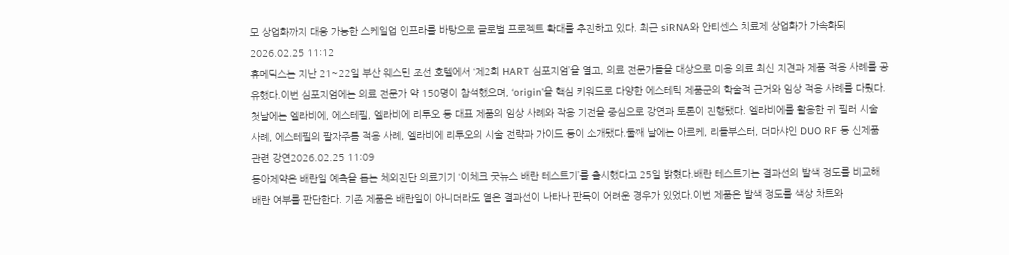모 상업화까지 대응 가능한 스케일업 인프라를 바탕으로 글로벌 프로젝트 확대를 추진하고 있다. 최근 siRNA와 안티센스 치료제 상업화가 가속화되2026.02.25 11:12
휴메딕스는 지난 21~22일 부산 웨스틴 조선 호텔에서 ‘제2회 HART 심포지엄’을 열고, 의료 전문가들을 대상으로 미용 의료 최신 지견과 제품 적용 사례를 공유했다.이번 심포지엄에는 의료 전문가 약 150명이 참석했으며, ‘origin’을 핵심 키워드로 다양한 에스테틱 제품군의 학술적 근거와 임상 적용 사례를 다뤘다.첫날에는 엘라비에, 에스테필, 엘라비에 리투오 등 대표 제품의 임상 사례와 작용 기전을 중심으로 강연과 토론이 진행됐다. 엘라비에를 활용한 귀 필러 시술 사례, 에스테필의 팔자주름 적용 사례, 엘라비에 리투오의 시술 전략과 가이드 등이 소개됐다.둘째 날에는 아르케, 리들부스터, 더마샤인 DUO RF 등 신제품 관련 강연2026.02.25 11:09
동아제약은 배란일 예측을 돕는 체외진단 의료기기 ‘이체크 굿뉴스 배란 테스트기’를 출시했다고 25일 밝혔다.배란 테스트기는 결과선의 발색 정도를 비교해 배란 여부를 판단한다. 기존 제품은 배란일이 아니더라도 옅은 결과선이 나타나 판독이 어려운 경우가 있었다.이번 제품은 발색 정도를 색상 차트와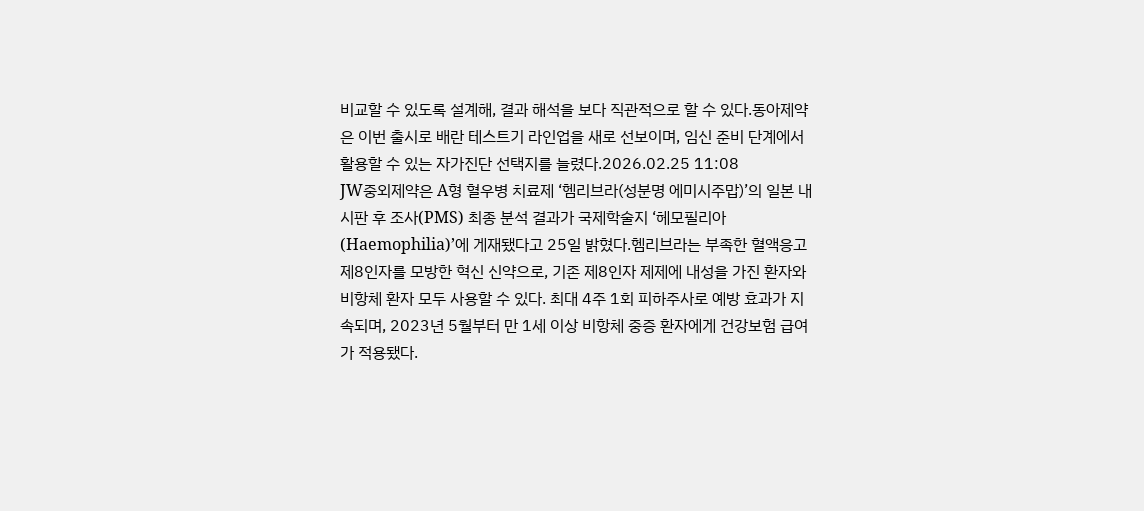비교할 수 있도록 설계해, 결과 해석을 보다 직관적으로 할 수 있다.동아제약은 이번 출시로 배란 테스트기 라인업을 새로 선보이며, 임신 준비 단계에서 활용할 수 있는 자가진단 선택지를 늘렸다.2026.02.25 11:08
JW중외제약은 A형 혈우병 치료제 ‘헴리브라(성분명 에미시주맙)’의 일본 내 시판 후 조사(PMS) 최종 분석 결과가 국제학술지 ‘헤모필리아(Haemophilia)’에 게재됐다고 25일 밝혔다.헴리브라는 부족한 혈액응고 제8인자를 모방한 혁신 신약으로, 기존 제8인자 제제에 내성을 가진 환자와 비항체 환자 모두 사용할 수 있다. 최대 4주 1회 피하주사로 예방 효과가 지속되며, 2023년 5월부터 만 1세 이상 비항체 중증 환자에게 건강보험 급여가 적용됐다.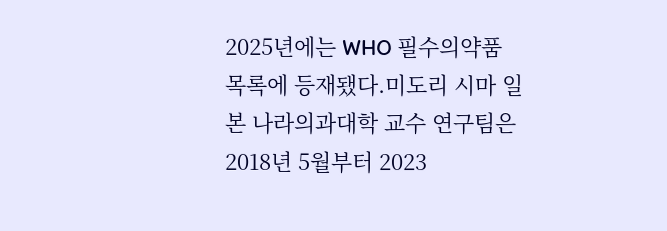2025년에는 WHO 필수의약품 목록에 등재됐다.미도리 시마 일본 나라의과대학 교수 연구팀은 2018년 5월부터 2023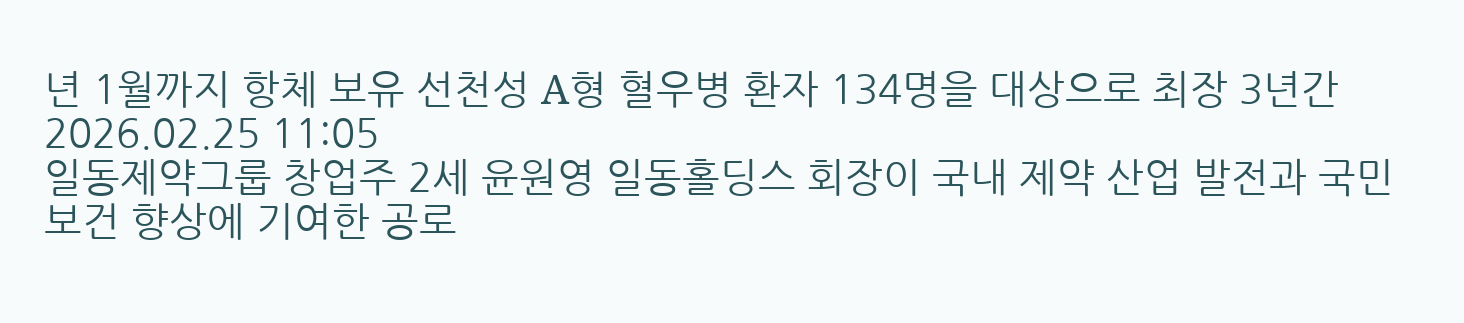년 1월까지 항체 보유 선천성 A형 혈우병 환자 134명을 대상으로 최장 3년간2026.02.25 11:05
일동제약그룹 창업주 2세 윤원영 일동홀딩스 회장이 국내 제약 산업 발전과 국민 보건 향상에 기여한 공로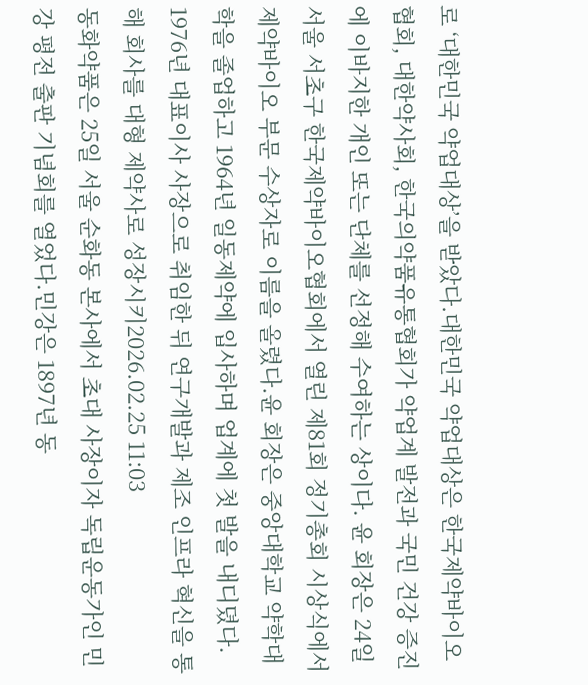로 ‘대한민국 약업대상’을 받았다.대한민국 약업대상은 한국제약바이오협회, 대한약사회, 한국의약품유통협회가 약업계 발전과 국민 건강 증진에 이바지한 개인 또는 단체를 선정해 수여하는 상이다. 윤 회장은 24일 서울 서초구 한국제약바이오협회에서 열린 제81회 정기총회 시상식에서 제약바이오 부문 수상자로 이름을 올렸다.윤 회장은 중앙대학교 약학대학을 졸업하고 1964년 일동제약에 입사하며 업계에 첫 발을 내디뎠다. 1976년 대표이사 사장으로 취임한 뒤 연구개발과 제조 인프라 혁신을 통해 회사를 대형 제약사로 성장시키2026.02.25 11:03
동화약품은 25일 서울 순화동 본사에서 초대 사장이자 독립운동가인 민강 평전 출판 기념회를 열었다.민강은 1897년 동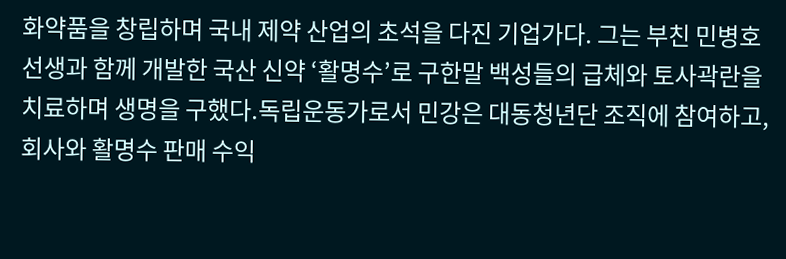화약품을 창립하며 국내 제약 산업의 초석을 다진 기업가다. 그는 부친 민병호 선생과 함께 개발한 국산 신약 ‘활명수’로 구한말 백성들의 급체와 토사곽란을 치료하며 생명을 구했다.독립운동가로서 민강은 대동청년단 조직에 참여하고, 회사와 활명수 판매 수익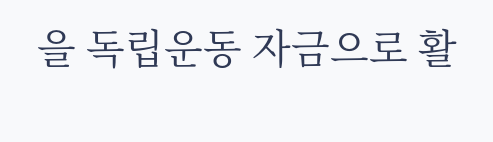을 독립운동 자금으로 활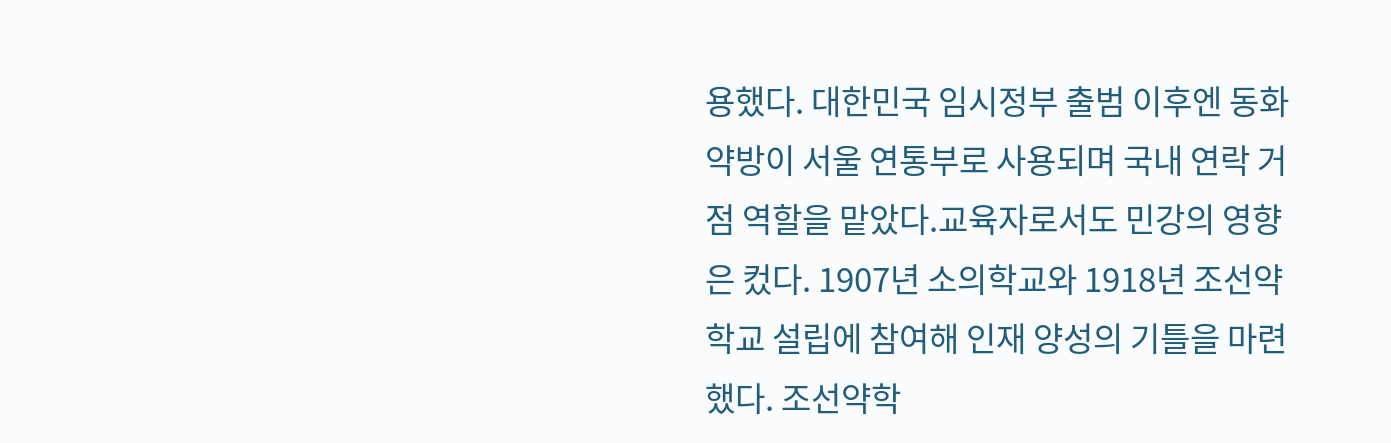용했다. 대한민국 임시정부 출범 이후엔 동화약방이 서울 연통부로 사용되며 국내 연락 거점 역할을 맡았다.교육자로서도 민강의 영향은 컸다. 1907년 소의학교와 1918년 조선약학교 설립에 참여해 인재 양성의 기틀을 마련했다. 조선약학